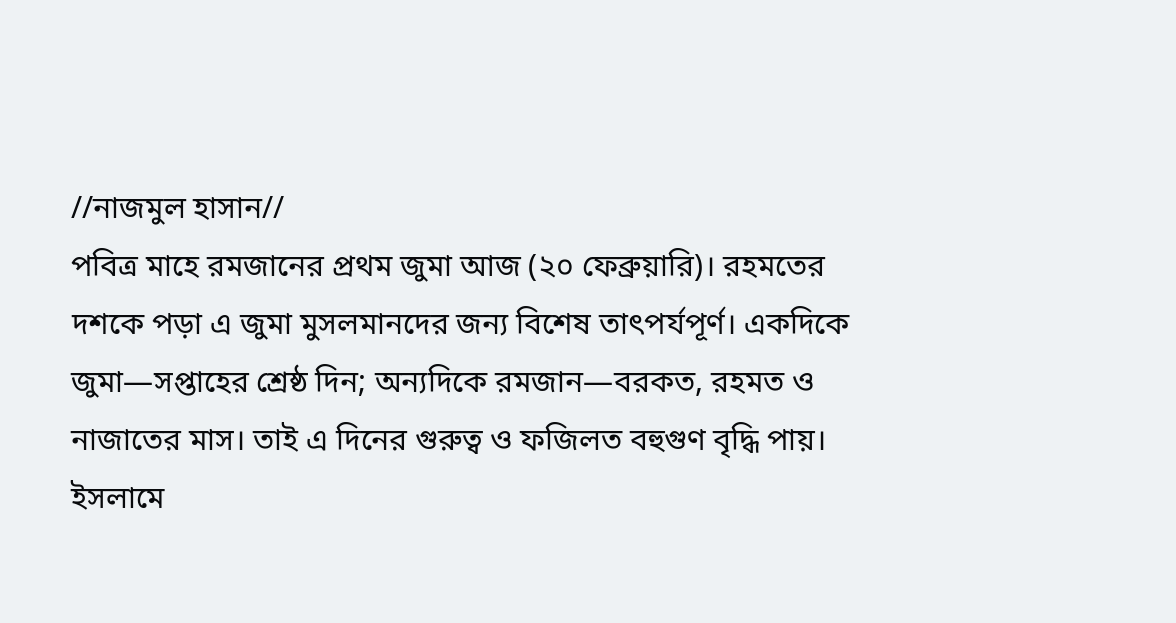//নাজমুল হাসান//
পবিত্র মাহে রমজানের প্রথম জুমা আজ (২০ ফেব্রুয়ারি)। রহমতের দশকে পড়া এ জুমা মুসলমানদের জন্য বিশেষ তাৎপর্যপূর্ণ। একদিকে জুমা—সপ্তাহের শ্রেষ্ঠ দিন; অন্যদিকে রমজান—বরকত, রহমত ও নাজাতের মাস। তাই এ দিনের গুরুত্ব ও ফজিলত বহুগুণ বৃদ্ধি পায়।
ইসলামে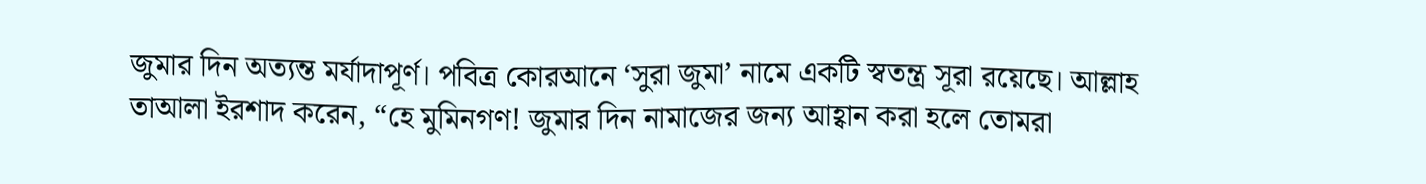জুমার দিন অত্যন্ত মর্যাদাপূর্ণ। পবিত্র কোরআনে ‘সুরা জুমা’ নামে একটি স্বতন্ত্র সূরা রয়েছে। আল্লাহ তাআলা ইরশাদ করেন, “হে মুমিনগণ! জুমার দিন নামাজের জন্য আহ্বান করা হলে তোমরা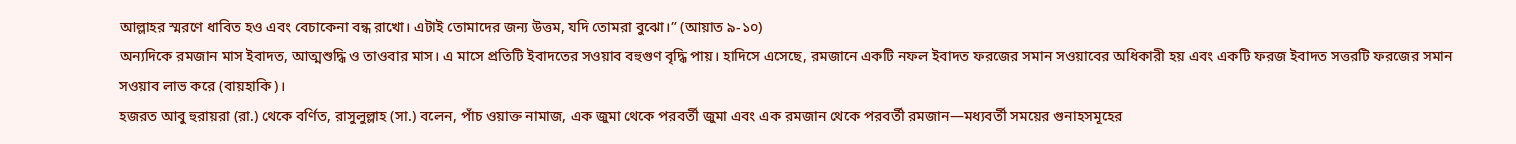আল্লাহর স্মরণে ধাবিত হও এবং বেচাকেনা বন্ধ রাখো। এটাই তোমাদের জন্য উত্তম, যদি তোমরা বুঝো।” (আয়াত ৯-১০)
অন্যদিকে রমজান মাস ইবাদত, আত্মশুদ্ধি ও তাওবার মাস। এ মাসে প্রতিটি ইবাদতের সওয়াব বহুগুণ বৃদ্ধি পায়। হাদিসে এসেছে, রমজানে একটি নফল ইবাদত ফরজের সমান সওয়াবের অধিকারী হয় এবং একটি ফরজ ইবাদত সত্তরটি ফরজের সমান সওয়াব লাভ করে (বায়হাকি)।
হজরত আবু হুরায়রা (রা.) থেকে বর্ণিত, রাসুলুল্লাহ (সা.) বলেন, পাঁচ ওয়াক্ত নামাজ, এক জুমা থেকে পরবর্তী জুমা এবং এক রমজান থেকে পরবর্তী রমজান—মধ্যবর্তী সময়ের গুনাহসমূহের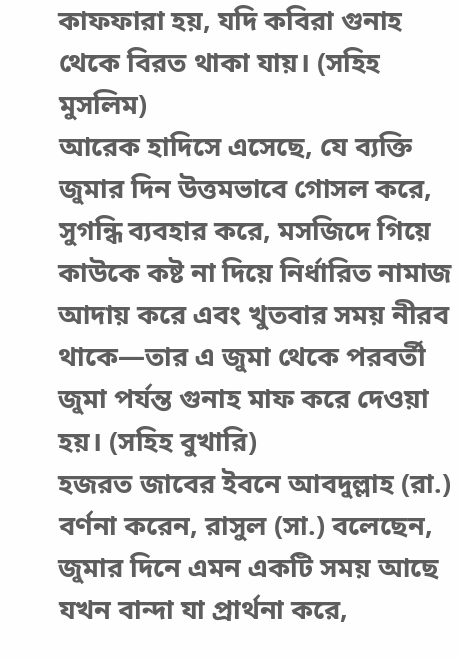কাফফারা হয়, যদি কবিরা গুনাহ থেকে বিরত থাকা যায়। (সহিহ মুসলিম)
আরেক হাদিসে এসেছে, যে ব্যক্তি জুমার দিন উত্তমভাবে গোসল করে, সুগন্ধি ব্যবহার করে, মসজিদে গিয়ে কাউকে কষ্ট না দিয়ে নির্ধারিত নামাজ আদায় করে এবং খুতবার সময় নীরব থাকে—তার এ জুমা থেকে পরবর্তী জুমা পর্যন্ত গুনাহ মাফ করে দেওয়া হয়। (সহিহ বুখারি)
হজরত জাবের ইবনে আবদুল্লাহ (রা.) বর্ণনা করেন, রাসুল (সা.) বলেছেন, জুমার দিনে এমন একটি সময় আছে যখন বান্দা যা প্রার্থনা করে,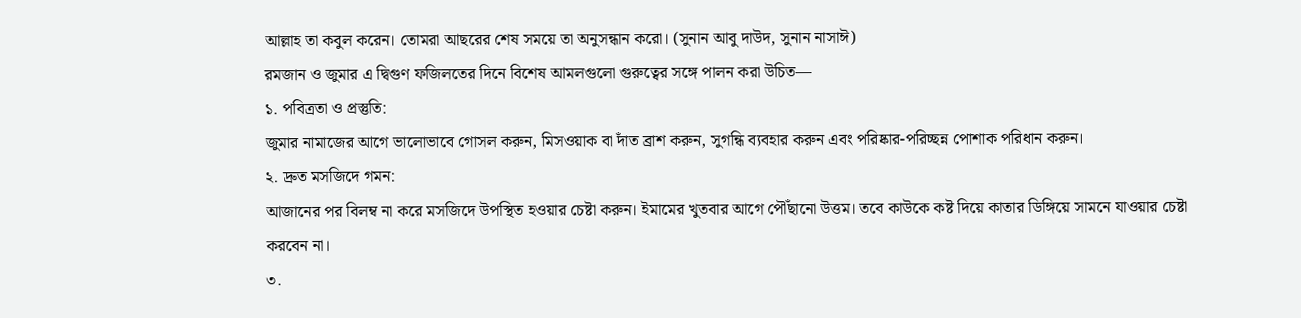আল্লাহ তা কবুল করেন। তোমরা আছরের শেষ সময়ে তা অনুসন্ধান করো। (সুনান আবু দাউদ, সুনান নাসাঈ)
রমজান ও জুমার এ দ্বিগুণ ফজিলতের দিনে বিশেষ আমলগুলো গুরুত্বের সঙ্গে পালন করা উচিত—
১. পবিত্রতা ও প্রস্তুতি:
জুমার নামাজের আগে ভালোভাবে গোসল করুন, মিসওয়াক বা দাঁত ব্রাশ করুন, সুগন্ধি ব্যবহার করুন এবং পরিষ্কার-পরিচ্ছন্ন পোশাক পরিধান করুন।
২. দ্রুত মসজিদে গমন:
আজানের পর বিলম্ব না করে মসজিদে উপস্থিত হওয়ার চেষ্টা করুন। ইমামের খুতবার আগে পৌঁছানো উত্তম। তবে কাউকে কষ্ট দিয়ে কাতার ডিঙ্গিয়ে সামনে যাওয়ার চেষ্টা করবেন না।
৩.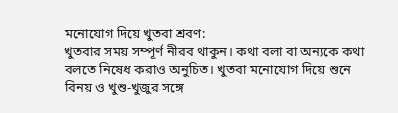মনোযোগ দিয়ে খুতবা শ্রবণ:
খুতবার সময় সম্পূর্ণ নীরব থাকুন। কথা বলা বা অন্যকে কথা বলতে নিষেধ করাও অনুচিত। খুতবা মনোযোগ দিয়ে শুনে বিনয় ও খুশু-খুজুর সঙ্গে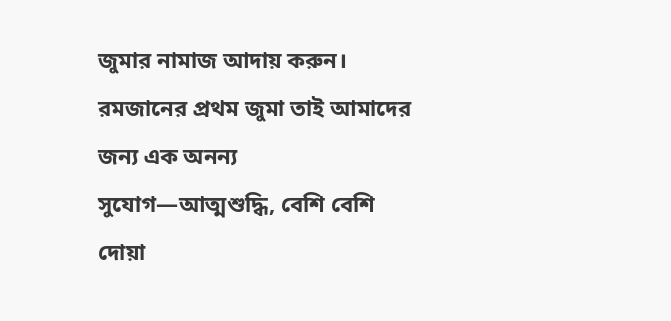জুমার নামাজ আদায় করুন।
রমজানের প্রথম জুমা তাই আমাদের জন্য এক অনন্য সুযোগ—আত্মশুদ্ধি, বেশি বেশি দোয়া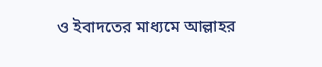ও ইবাদতের মাধ্যমে আল্লাহর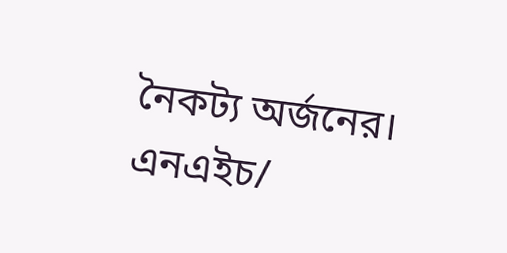নৈকট্য অর্জনের।
এনএইচ/